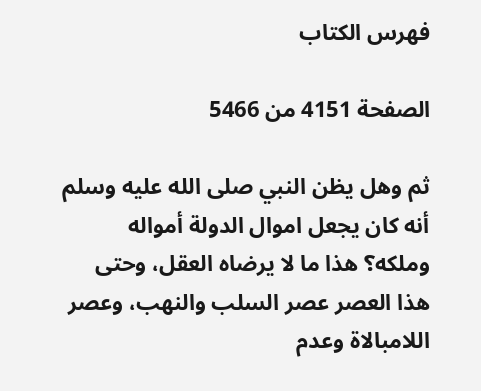فهرس الكتاب

الصفحة 4151 من 5466

ثم وهل يظن النبي صلى الله عليه وسلم أنه كان يجعل اموال الدولة أمواله وملكه؟ هذا ما لا يرضاه العقل، وحتى هذا العصر عصر السلب والنهب، وعصر اللامبالاة وعدم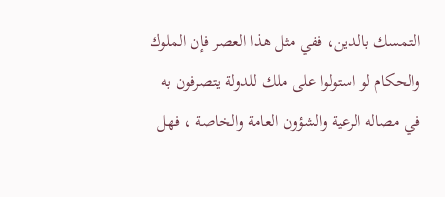التمسك بالدين، ففي مثل هذا العصر فإن الملوك والحكام لو استولوا على ملك للدولة يتصرفون به في مصاله الرعية والشؤون العامة والخاصة ، فهل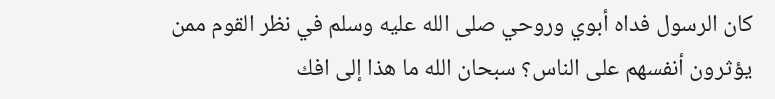كان الرسول فداه أبوي وروحي صلى الله عليه وسلم في نظر القوم ممن يؤثرون أنفسهم على الناس؟ سبحان الله ما هذا إلى افك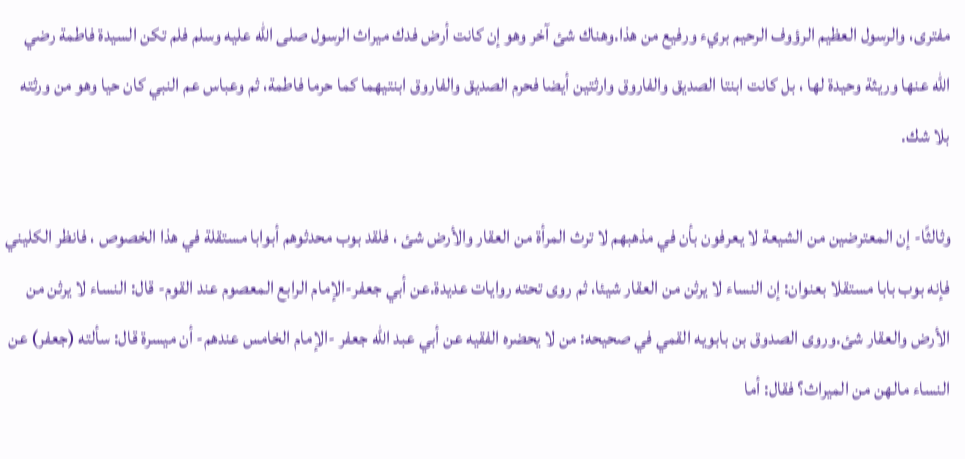مفترى، والرسول العظيم الرؤوف الرحيم بريء ورفيع من هذا.وهناك شئ آخر وهو إن كانت أرض فدك ميراث الرسول صلى الله عليه وسلم فلم تكن السيدة فاطمة رضي الله عنها وريثة وحيدة لها ، بل كانت ابنتا الصديق والفاروق وارثتين أيضا فحرم الصديق والفاروق ابنتيهما كما حرما فاطمة، ثم وعباس عم النبي كان حيا وهو من ورثته بلا شك.

وثالثًا- إن المعترضين من الشيعة لا يعرفون بأن في مذهبهم لا ترث المرأة من العقار والأرض شئ ، فلقد بوب محدثوهم أبوابا مستقلة في هذا الخصوص ، فانظر الكليني فإنه بوب بابا مستقلا بعنوان: إن النساء لا يرثن من العقار شيئا، ثم روى تحته روايات عديدة.عن أبي جعفر-الإمام الرابع المعصوم عند القوم- قال: النساء لا يرثن من الأرض والعقار شئ.وروى الصدوق بن بابويه القمي في صحيحه: من لا يحضره الفقيه عن أبي عبد الله جعفر -الإمام الخامس عندهم- أن ميسرة قال: سألته (جعفر) عن النساء مالهن من الميراث؟ فقال: أما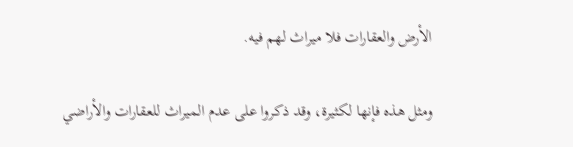الأرض والعقارات فلا ميراث لهم فيه.

ومثل هذه فإنها لكثيرة، وقد ذكروا على عدم الميراث للعقارات والأراضي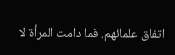اتفاق علمائهم. فما دامت المرأة لا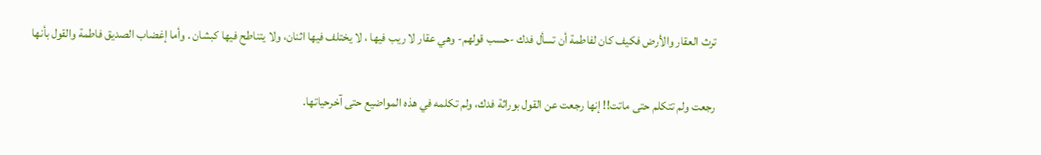ترث العقار والأرض فكيف كان لفاطمة أن تسأل فدك -حسب قولهم- وهي عقار لا ريب فيها ، لا يختلف فيها اثنان، ولا يتناطح فيها كبشان . وأما إغضاب الصديق فاطمة والقول بأنها

رجعت ولم تتكلم حتى ماتت!! إنها رجعت عن القول بوراثة فدك، ولم تكلمه في هذه المواضيع حتى آخرحياتها.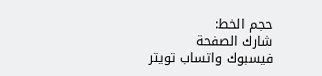حجم الخط:
شارك الصفحة
فيسبوك واتساب تويتر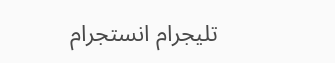تليجرام انستجرام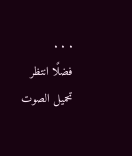. . .
فضلًا انتظر تحميل الصوت